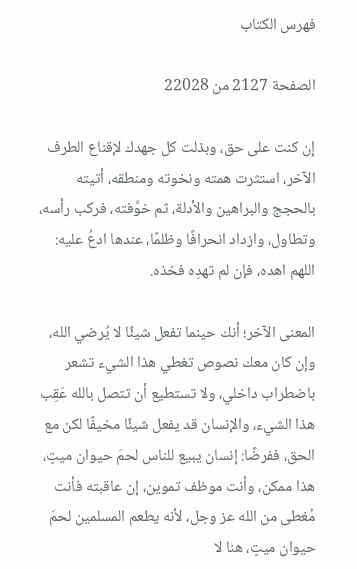فهرس الكتاب

الصفحة 2127 من 22028

إن كنت على حق، وبذلت كل جهدك لإقناع الطرف الآخر، استثرت همته ونخوته ومنطقه، أتيته بالحجج والبراهين والأدلة، ثم خوَّفته، فركب رأسه، وتطاول، وازداد انحرافًا وظلمًا، عندها ادعُ عليه: اللهم اهده، فإن لم تهدِه فخذه.

المعنى الآخر؛ أنك حينما تفعل شيئًا لا يُرضي الله، وإن كان معك نصوص تغطي هذا الشيء تشعر باضطراب داخلي، ولا تستطيع أن تتصل بالله عَقِب هذا الشيء، والإنسان قد يفعل شيئًا مخيفًا لكن مع الحق، ففرضًا: إنسان يبيع للناس لحمَ حيوان ميتٍ، هذا ممكن، وأنت موظف تموين، إن عاقبته فأنت مُغطى من الله عز وجل، لأنه يطعم المسلمين لحمَ حيوان ميتٍ، هنا لا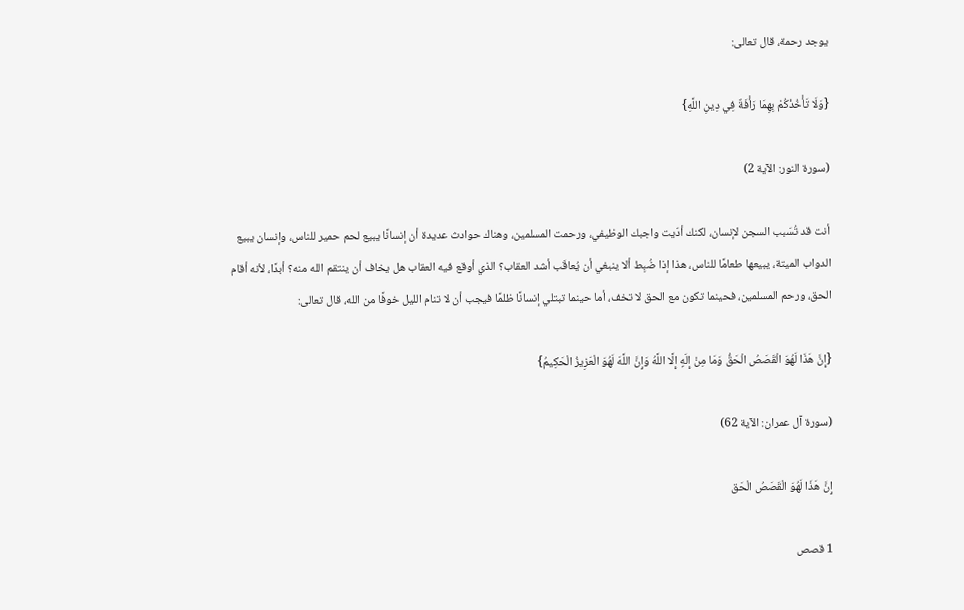يوجد رحمة، قال تعالى:

{وَلَا تَأْخُذْكُمْ بِهِمَا رَأْفَةٌ فِي دِينِ اللَّهِ}

(سورة النور: الآية 2)

أنت قد تُسَبب السجن لإنسان، لكنك أدّيت واجبك الوظيفي، ورحمت المسلمين، وهناك حوادث عديدة أن إنسانًا يبيع لحم حمير للناس، وإنسان يبيع الدواب الميتة، يبيعها طعامًا للناس، هذا إذا ضُبِط ألا ينبغي أن يُعاقَب أشد العقاب؟ الذي أوقع فيه العقاب هل يخاف أن ينتقم الله منه؟ أبدًا، لأنه أقام الحق، ورحم المسلمين، فحينما تكون مع الحق لا تخف، أما حينما تبتلي إنسانًا ظلمًا فيجب أن لا تنام الليل خوفًا من الله، قال تعالى:

{إِنَّ هَذَا لَهُوَ الْقَصَصُ الْحَقُّ وَمَا مِنْ إِلَهٍ إِلَّا اللَّهُ وَإِنَّ اللَّهَ لَهُوَ الْعَزِيزُ الْحَكِيمُ}

(سورة آل عمران: الآية 62)

إِنَّ هَذَا لَهُوَ الْقَصَصُ الْحَق

1 قصص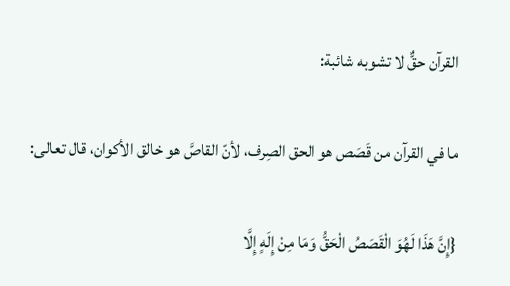القرآن حقٌّ لا تشوبه شائبة:

ما في القرآن من قَصَص هو الحق الصِرف، لأنّ القاصَّ هو خالق الأكوان، قال تعالى:

{إِنَّ هَذَا لَهُوَ الْقَصَصُ الْحَقُّ وَمَا مِنْ إِلَهٍ إِلَّا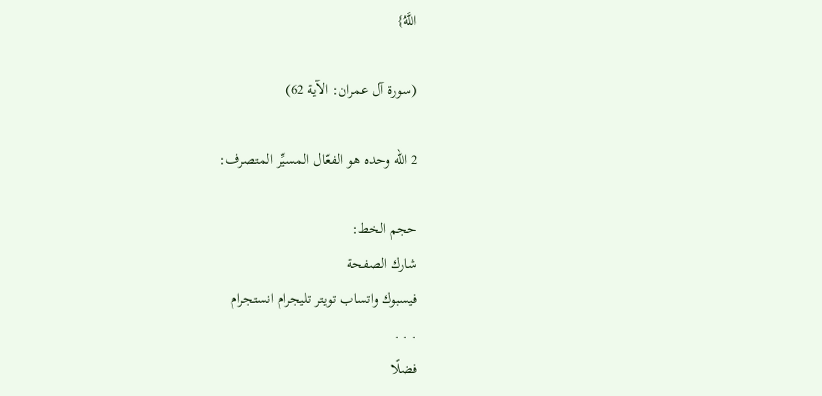اللَّهُ}

(سورة آل عمران: الآية 62)

2 الله وحده هو الفعّال المسيِّر المتصرف:

حجم الخط:
شارك الصفحة
فيسبوك واتساب تويتر تليجرام انستجرام
. . .
فضلًا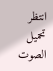انتظر تحميل الصوت